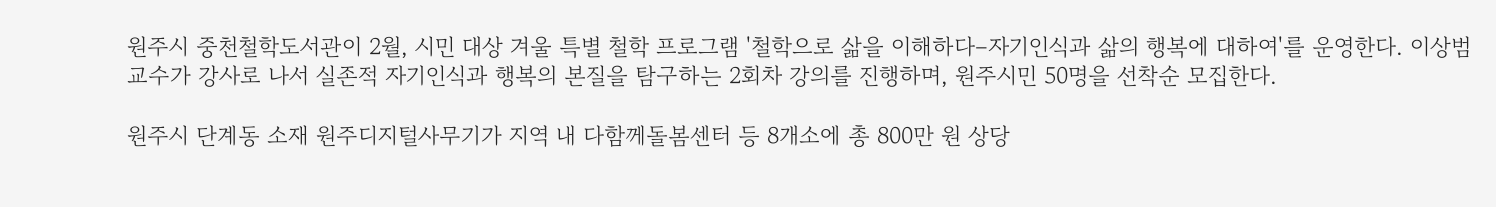원주시 중천철학도서관이 2월, 시민 대상 겨울 특별 철학 프로그램 '철학으로 삶을 이해하다–자기인식과 삶의 행복에 대하여'를 운영한다. 이상범 교수가 강사로 나서 실존적 자기인식과 행복의 본질을 탐구하는 2회차 강의를 진행하며, 원주시민 50명을 선착순 모집한다.

원주시 단계동 소재 원주디지털사무기가 지역 내 다함께돌봄센터 등 8개소에 총 800만 원 상당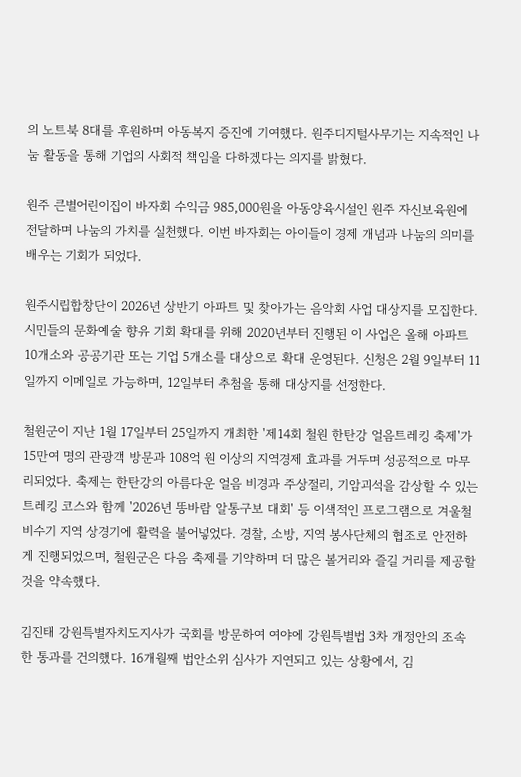의 노트북 8대를 후원하며 아동복지 증진에 기여했다. 원주디지털사무기는 지속적인 나눔 활동을 통해 기업의 사회적 책임을 다하겠다는 의지를 밝혔다.

원주 큰별어린이집이 바자회 수익금 985,000원을 아동양육시설인 원주 자신보육원에 전달하며 나눔의 가치를 실천했다. 이번 바자회는 아이들이 경제 개념과 나눔의 의미를 배우는 기회가 되었다.

원주시립합창단이 2026년 상반기 아파트 및 찾아가는 음악회 사업 대상지를 모집한다. 시민들의 문화예술 향유 기회 확대를 위해 2020년부터 진행된 이 사업은 올해 아파트 10개소와 공공기관 또는 기업 5개소를 대상으로 확대 운영된다. 신청은 2월 9일부터 11일까지 이메일로 가능하며, 12일부터 추첨을 통해 대상지를 선정한다.

철원군이 지난 1월 17일부터 25일까지 개최한 '제14회 철원 한탄강 얼음트레킹 축제'가 15만여 명의 관광객 방문과 108억 원 이상의 지역경제 효과를 거두며 성공적으로 마무리되었다. 축제는 한탄강의 아름다운 얼음 비경과 주상절리, 기암괴석을 감상할 수 있는 트레킹 코스와 함께 '2026년 똥바람 알통구보 대회' 등 이색적인 프로그램으로 겨울철 비수기 지역 상경기에 활력을 불어넣었다. 경찰, 소방, 지역 봉사단체의 협조로 안전하게 진행되었으며, 철원군은 다음 축제를 기약하며 더 많은 볼거리와 즐길 거리를 제공할 것을 약속했다.

김진태 강원특별자치도지사가 국회를 방문하여 여야에 강원특별법 3차 개정안의 조속한 통과를 건의했다. 16개월째 법안소위 심사가 지연되고 있는 상황에서, 김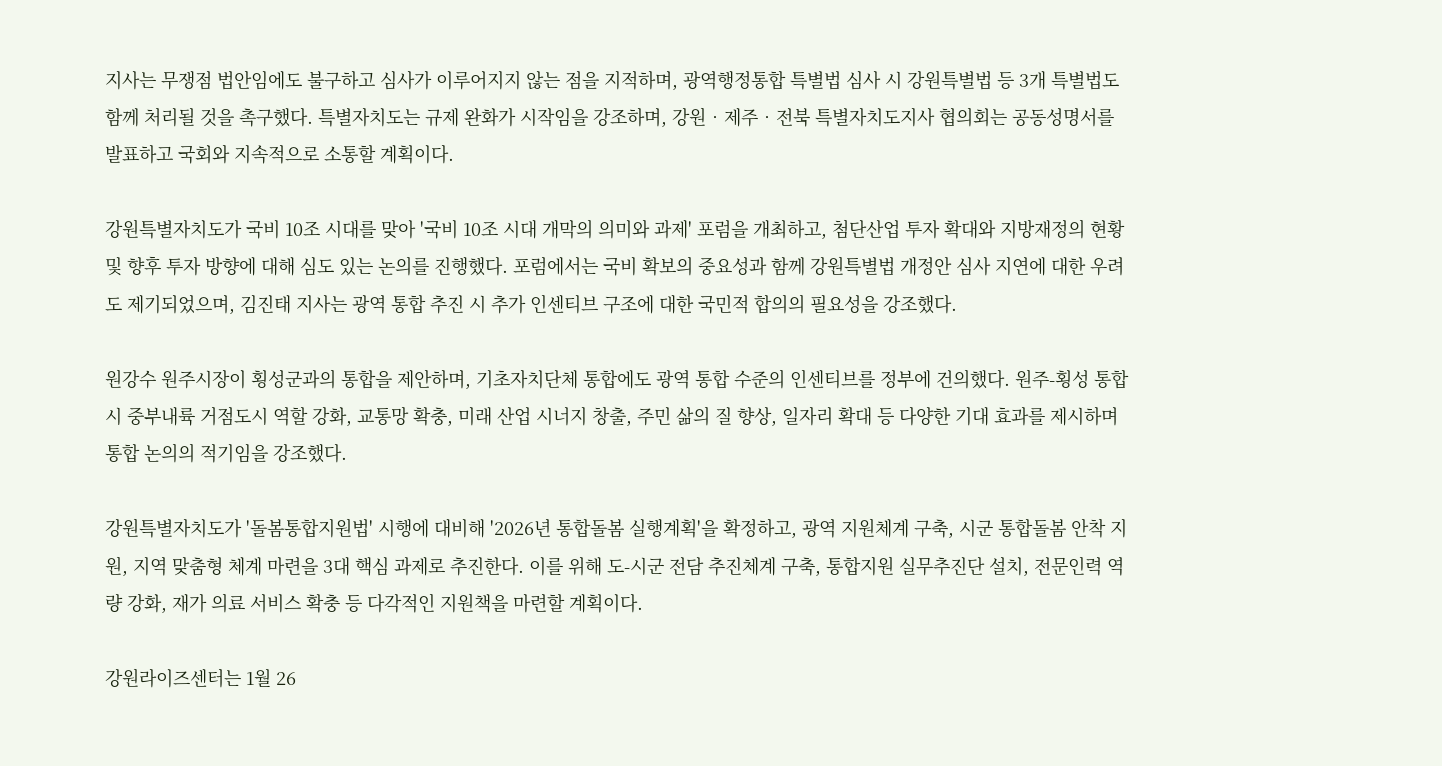지사는 무쟁점 법안임에도 불구하고 심사가 이루어지지 않는 점을 지적하며, 광역행정통합 특별법 심사 시 강원특별법 등 3개 특별법도 함께 처리될 것을 촉구했다. 특별자치도는 규제 완화가 시작임을 강조하며, 강원‧제주‧전북 특별자치도지사 협의회는 공동성명서를 발표하고 국회와 지속적으로 소통할 계획이다.

강원특별자치도가 국비 10조 시대를 맞아 '국비 10조 시대 개막의 의미와 과제' 포럼을 개최하고, 첨단산업 투자 확대와 지방재정의 현황 및 향후 투자 방향에 대해 심도 있는 논의를 진행했다. 포럼에서는 국비 확보의 중요성과 함께 강원특별법 개정안 심사 지연에 대한 우려도 제기되었으며, 김진태 지사는 광역 통합 추진 시 추가 인센티브 구조에 대한 국민적 합의의 필요성을 강조했다.

원강수 원주시장이 횡성군과의 통합을 제안하며, 기초자치단체 통합에도 광역 통합 수준의 인센티브를 정부에 건의했다. 원주-횡성 통합 시 중부내륙 거점도시 역할 강화, 교통망 확충, 미래 산업 시너지 창출, 주민 삶의 질 향상, 일자리 확대 등 다양한 기대 효과를 제시하며 통합 논의의 적기임을 강조했다.

강원특별자치도가 '돌봄통합지원법' 시행에 대비해 '2026년 통합돌봄 실행계획'을 확정하고, 광역 지원체계 구축, 시군 통합돌봄 안착 지원, 지역 맞춤형 체계 마련을 3대 핵심 과제로 추진한다. 이를 위해 도-시군 전담 추진체계 구축, 통합지원 실무추진단 설치, 전문인력 역량 강화, 재가 의료 서비스 확충 등 다각적인 지원책을 마련할 계획이다.

강원라이즈센터는 1월 26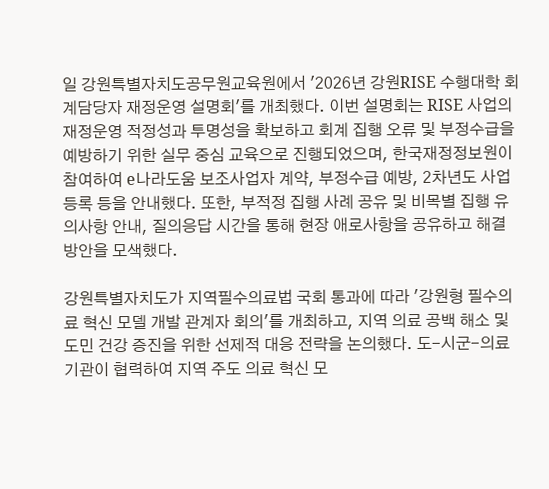일 강원특별자치도공무원교육원에서 '2026년 강원RISE 수행대학 회계담당자 재정운영 설명회'를 개최했다. 이번 설명회는 RISE 사업의 재정운영 적정성과 투명성을 확보하고 회계 집행 오류 및 부정수급을 예방하기 위한 실무 중심 교육으로 진행되었으며, 한국재정정보원이 참여하여 e나라도움 보조사업자 계약, 부정수급 예방, 2차년도 사업등록 등을 안내했다. 또한, 부적정 집행 사례 공유 및 비목별 집행 유의사항 안내, 질의응답 시간을 통해 현장 애로사항을 공유하고 해결 방안을 모색했다.

강원특별자치도가 지역필수의료법 국회 통과에 따라 '강원형 필수의료 혁신 모델 개발 관계자 회의'를 개최하고, 지역 의료 공백 해소 및 도민 건강 증진을 위한 선제적 대응 전략을 논의했다. 도-시군-의료기관이 협력하여 지역 주도 의료 혁신 모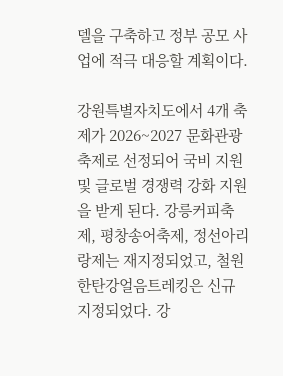델을 구축하고 정부 공모 사업에 적극 대응할 계획이다.

강원특별자치도에서 4개 축제가 2026~2027 문화관광축제로 선정되어 국비 지원 및 글로벌 경쟁력 강화 지원을 받게 된다. 강릉커피축제, 평창송어축제, 정선아리랑제는 재지정되었고, 철원한탄강얼음트레킹은 신규 지정되었다. 강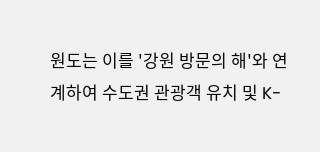원도는 이를 '강원 방문의 해'와 연계하여 수도권 관광객 유치 및 K-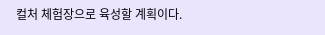컬처 체험장으로 육성할 계획이다.